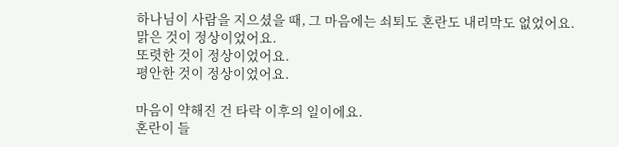하나님이 사람을 지으셨을 때, 그 마음에는 쇠퇴도 혼란도 내리막도 없었어요.
맑은 것이 정상이었어요.
또렷한 것이 정상이었어요.
평안한 것이 정상이었어요.

마음이 약해진 건 타락 이후의 일이에요.
혼란이 들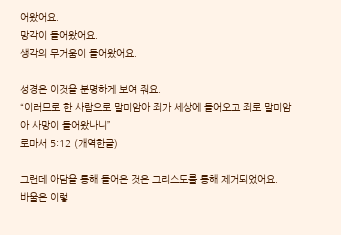어왔어요.
망각이 들어왔어요.
생각의 무거움이 들어왔어요.

성경은 이것을 분명하게 보여 줘요.
“이러므로 한 사람으로 말미암아 죄가 세상에 들어오고 죄로 말미암아 사망이 들어왔나니”
로마서 5:12 (개역한글)

그런데 아담을 통해 들어온 것은 그리스도를 통해 제거되었어요.
바울은 이렇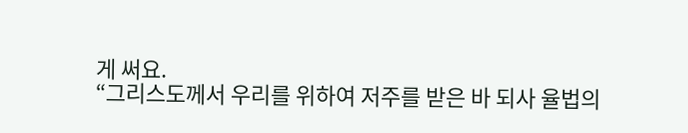게 써요.
“그리스도께서 우리를 위하여 저주를 받은 바 되사 율법의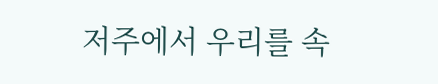저주에서 우리를 속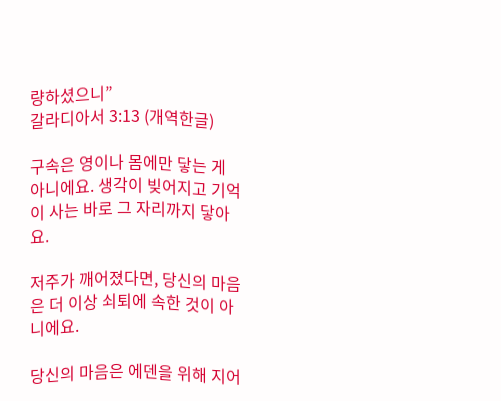량하셨으니”
갈라디아서 3:13 (개역한글)

구속은 영이나 몸에만 닿는 게 아니에요. 생각이 빚어지고 기억이 사는 바로 그 자리까지 닿아요.

저주가 깨어졌다면, 당신의 마음은 더 이상 쇠퇴에 속한 것이 아니에요.

당신의 마음은 에덴을 위해 지어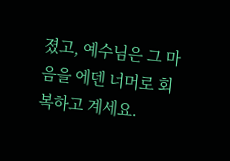졌고, 예수님은 그 마음을 에덴 너머로 회복하고 계세요.